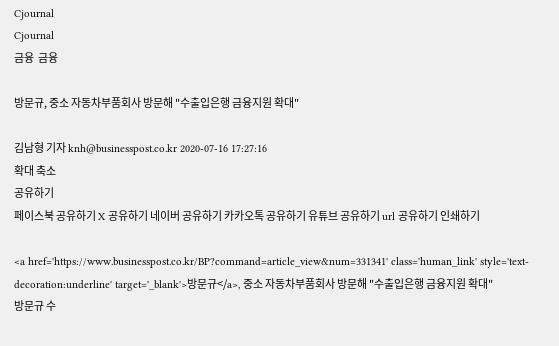Cjournal
Cjournal
금융  금융

방문규, 중소 자동차부품회사 방문해 "수출입은행 금융지원 확대"

김남형 기자 knh@businesspost.co.kr 2020-07-16 17:27:16
확대 축소
공유하기
페이스북 공유하기 X 공유하기 네이버 공유하기 카카오톡 공유하기 유튜브 공유하기 url 공유하기 인쇄하기

<a href='https://www.businesspost.co.kr/BP?command=article_view&num=331341' class='human_link' style='text-decoration:underline' target='_blank'>방문규</a>, 중소 자동차부품회사 방문해 "수출입은행 금융지원 확대"
방문규 수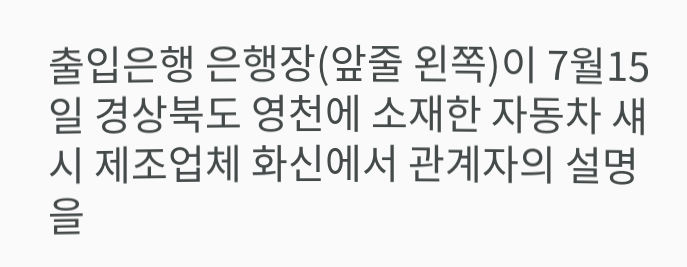출입은행 은행장(앞줄 왼쪽)이 7월15일 경상북도 영천에 소재한 자동차 섀시 제조업체 화신에서 관계자의 설명을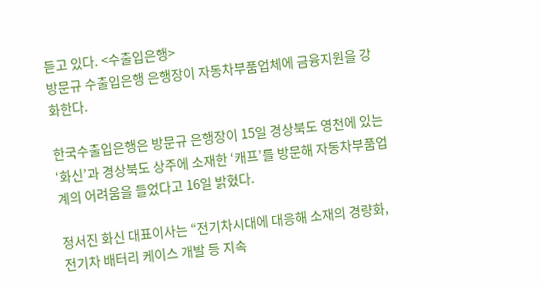듣고 있다. <수출입은행>
방문규 수출입은행 은행장이 자동차부품업체에 금융지원을 강화한다.

한국수출입은행은 방문규 은행장이 15일 경상북도 영천에 있는 ‘화신’과 경상북도 상주에 소재한 ‘캐프’를 방문해 자동차부품업계의 어려움을 들었다고 16일 밝혔다.

정서진 화신 대표이사는 “전기차시대에 대응해 소재의 경량화, 전기차 배터리 케이스 개발 등 지속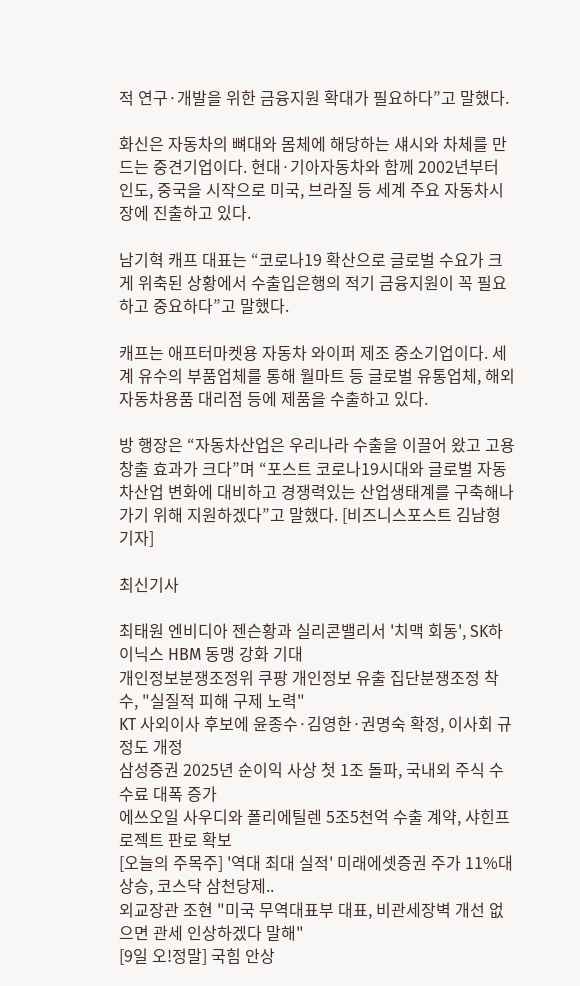적 연구·개발을 위한 금융지원 확대가 필요하다”고 말했다.

화신은 자동차의 뼈대와 몸체에 해당하는 섀시와 차체를 만드는 중견기업이다. 현대·기아자동차와 함께 2002년부터 인도, 중국을 시작으로 미국, 브라질 등 세계 주요 자동차시장에 진출하고 있다.

남기혁 캐프 대표는 “코로나19 확산으로 글로벌 수요가 크게 위축된 상황에서 수출입은행의 적기 금융지원이 꼭 필요하고 중요하다”고 말했다.

캐프는 애프터마켓용 자동차 와이퍼 제조 중소기업이다. 세계 유수의 부품업체를 통해 월마트 등 글로벌 유통업체, 해외 자동차용품 대리점 등에 제품을 수출하고 있다.

방 행장은 “자동차산업은 우리나라 수출을 이끌어 왔고 고용창출 효과가 크다”며 “포스트 코로나19시대와 글로벌 자동차산업 변화에 대비하고 경쟁력있는 산업생태계를 구축해나가기 위해 지원하겠다”고 말했다. [비즈니스포스트 김남형 기자]

최신기사

최태원 엔비디아 젠슨황과 실리콘밸리서 '치맥 회동', SK하이닉스 HBM 동맹 강화 기대
개인정보분쟁조정위 쿠팡 개인정보 유출 집단분쟁조정 착수, "실질적 피해 구제 노력"
KT 사외이사 후보에 윤종수·김영한·권명숙 확정, 이사회 규정도 개정
삼성증권 2025년 순이익 사상 첫 1조 돌파, 국내외 주식 수수료 대폭 증가
에쓰오일 사우디와 폴리에틸렌 5조5천억 수출 계약, 샤힌프로젝트 판로 확보
[오늘의 주목주] '역대 최대 실적' 미래에셋증권 주가 11%대 상승, 코스닥 삼천당제..
외교장관 조현 "미국 무역대표부 대표, 비관세장벽 개선 없으면 관세 인상하겠다 말해"
[9일 오!정말] 국힘 안상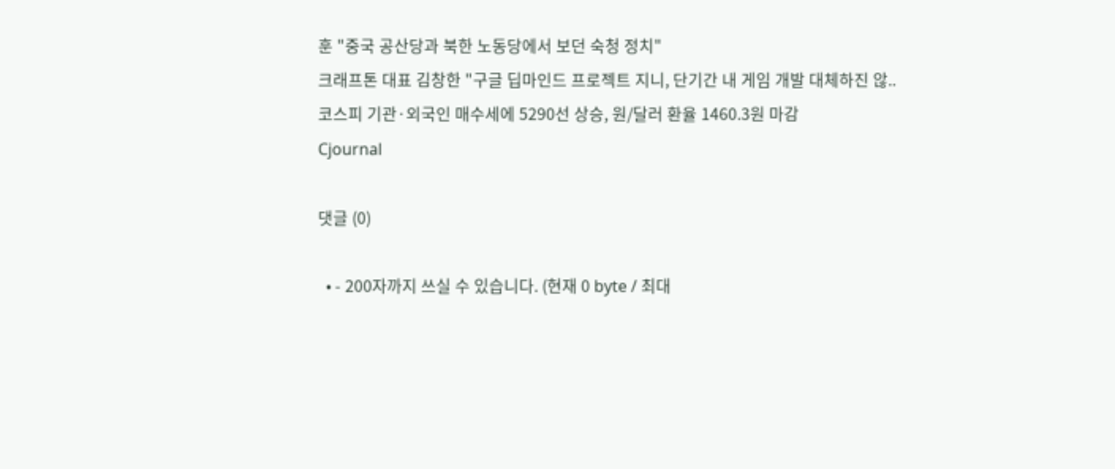훈 "중국 공산당과 북한 노동당에서 보던 숙청 정치"
크래프톤 대표 김창한 "구글 딥마인드 프로젝트 지니, 단기간 내 게임 개발 대체하진 않..
코스피 기관·외국인 매수세에 5290선 상승, 원/달러 환율 1460.3원 마감
Cjournal

댓글 (0)

  • - 200자까지 쓰실 수 있습니다. (현재 0 byte / 최대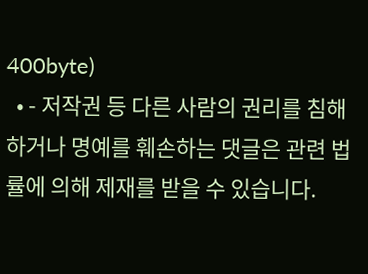400byte)
  • - 저작권 등 다른 사람의 권리를 침해하거나 명예를 훼손하는 댓글은 관련 법률에 의해 제재를 받을 수 있습니다.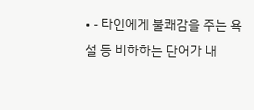• - 타인에게 불쾌감을 주는 욕설 등 비하하는 단어가 내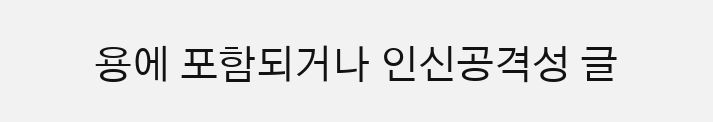용에 포함되거나 인신공격성 글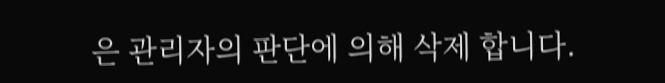은 관리자의 판단에 의해 삭제 합니다.